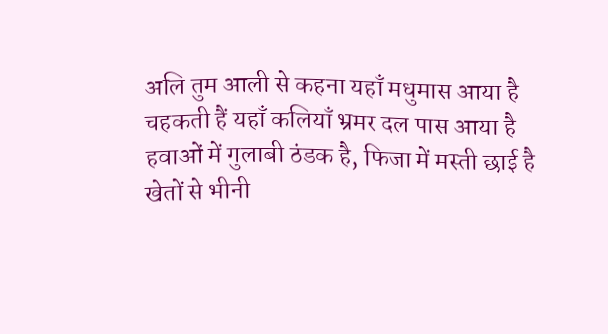अलि तुम आली से कहना यहाँ मधुमास आया है
चहकती हैं यहाँ कलियाँ भ्रमर दल पास आया है
हवाओं में गुलाबी ठंडक है, फिजा में मस्ती छाई है
खेतों से भीनी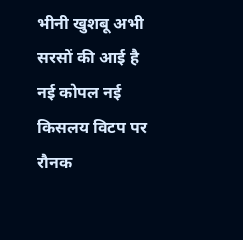भीनी खुशबू अभी सरसों की आई है
नई कोपल नई किसलय विटप पर रौनक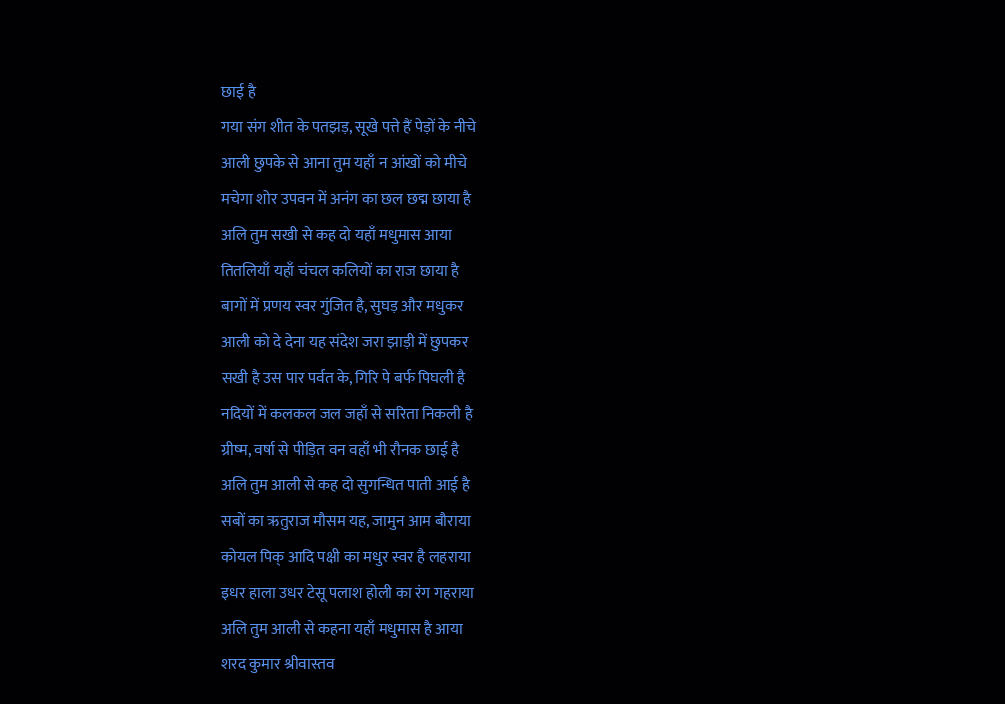छाई है
गया संग शीत के पतझड़, सूखे पत्ते हैं पेड़ों के नीचे
आली छुपके से आना तुम यहाँ न आंखों को मीचे
मचेगा शोर उपवन में अनंग का छल छद्म छाया है
अलि तुम सखी से कह दो यहाँ मधुमास आया
तितलियाँ यहाँ चंचल कलियों का राज छाया है
बागों में प्रणय स्वर गुंजित है, सुघड़ और मधुकर
आली को दे देना यह संदेश जरा झाड़ी में छुपकर
सखी है उस पार पर्वत के, गिरि पे बर्फ पिघली है
नदियों में कलकल जल जहाँ से सरिता निकली है
ग्रीष्म, वर्षा से पीड़ित वन वहाँ भी रौनक छाई है
अलि तुम आली से कह दो सुगन्धित पाती आई है
सबों का ऋतुराज मौसम यह, जामुन आम बौराया
कोयल पिक् आदि पक्षी का मधुर स्वर है लहराया
इधर हाला उधर टेसू पलाश होली का रंग गहराया
अलि तुम आली से कहना यहाँ मधुमास है आया
शरद कुमार श्रीवास्तव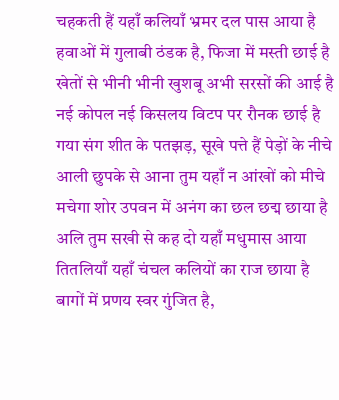चहकती हैं यहाँ कलियाँ भ्रमर दल पास आया है
हवाओं में गुलाबी ठंडक है, फिजा में मस्ती छाई है
खेतों से भीनी भीनी खुशबू अभी सरसों की आई है
नई कोपल नई किसलय विटप पर रौनक छाई है
गया संग शीत के पतझड़, सूखे पत्ते हैं पेड़ों के नीचे
आली छुपके से आना तुम यहाँ न आंखों को मीचे
मचेगा शोर उपवन में अनंग का छल छद्म छाया है
अलि तुम सखी से कह दो यहाँ मधुमास आया
तितलियाँ यहाँ चंचल कलियों का राज छाया है
बागों में प्रणय स्वर गुंजित है,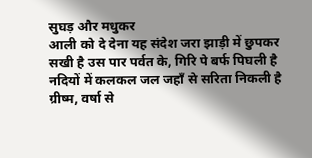सुघड़ और मधुकर
आली को दे देना यह संदेश जरा झाड़ी में छुपकर
सखी है उस पार पर्वत के, गिरि पे बर्फ पिघली है
नदियों में कलकल जल जहाँ से सरिता निकली है
ग्रीष्म, वर्षा से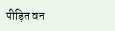पीड़ित वन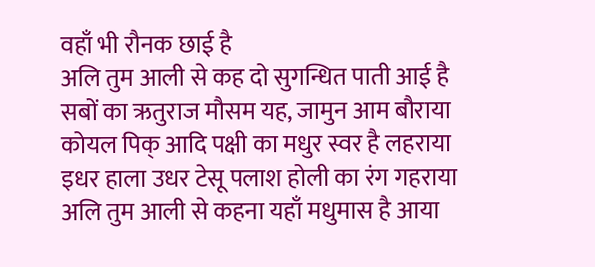वहाँ भी रौनक छाई है
अलि तुम आली से कह दो सुगन्धित पाती आई है
सबों का ऋतुराज मौसम यह, जामुन आम बौराया
कोयल पिक् आदि पक्षी का मधुर स्वर है लहराया
इधर हाला उधर टेसू पलाश होली का रंग गहराया
अलि तुम आली से कहना यहाँ मधुमास है आया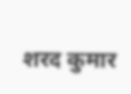शरद कुमार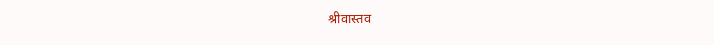श्रीवास्तव